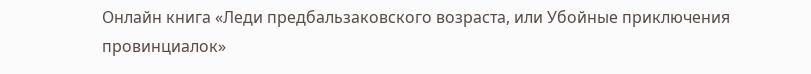Онлайн книга «Леди предбальзаковского возраста, или Убойные приключения провинциалок»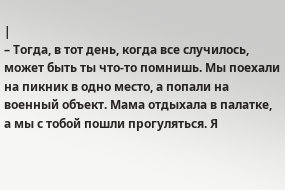|
– Тогда, в тот день, когда все случилось, может быть ты что-то помнишь. Мы поехали на пикник в одно место, а попали на военный объект. Мама отдыхала в палатке, а мы с тобой пошли прогуляться. Я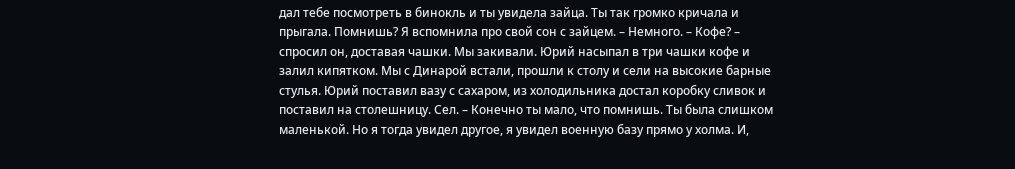дал тебе посмотреть в бинокль и ты увидела зайца. Ты так громко кричала и прыгала. Помнишь? Я вспомнила про свой сон с зайцем. – Немного. – Кофе? – спросил он, доставая чашки. Мы закивали. Юрий насыпал в три чашки кофе и залил кипятком. Мы с Динарой встали, прошли к столу и сели на высокие барные стулья. Юрий поставил вазу с сахаром, из холодильника достал коробку сливок и поставил на столешницу. Сел. – Конечно ты мало, что помнишь. Ты была слишком маленькой. Но я тогда увидел другое, я увидел военную базу прямо у холма. И,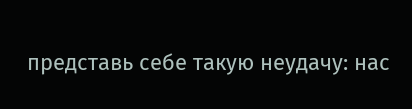представь себе такую неудачу: нас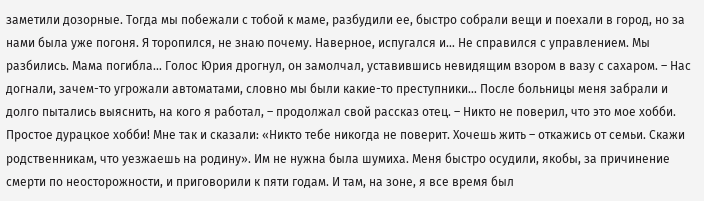заметили дозорные. Тогда мы побежали с тобой к маме, разбудили ее, быстро собрали вещи и поехали в город, но за нами была уже погоня. Я торопился, не знаю почему. Наверное, испугался и… Не справился с управлением. Мы разбились. Мама погибла… Голос Юрия дрогнул, он замолчал, уставившись невидящим взором в вазу с сахаром. – Нас догнали, зачем-то угрожали автоматами, словно мы были какие-то преступники… После больницы меня забрали и долго пытались выяснить, на кого я работал, – продолжал свой рассказ отец. – Никто не поверил, что это мое хобби. Простое дурацкое хобби! Мне так и сказали: «Никто тебе никогда не поверит. Хочешь жить – откажись от семьи. Скажи родственникам, что уезжаешь на родину». Им не нужна была шумиха. Меня быстро осудили, якобы, за причинение смерти по неосторожности, и приговорили к пяти годам. И там, на зоне, я все время был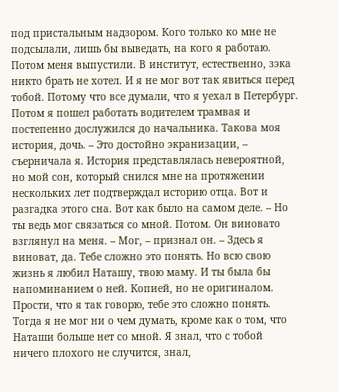под пристальным надзором. Кого только ко мне не подсылали, лишь бы выведать, на кого я работаю. Потом меня выпустили. В институт, естественно, зэка никто брать не хотел. И я не мог вот так явиться перед тобой. Потому что все думали, что я уехал в Петербург. Потом я пошел работать водителем трамвая и постепенно дослужился до начальника. Такова моя история, дочь. – Это достойно экранизации, – съерничала я. История представлялась невероятной, но мой сон, который снился мне на протяжении нескольких лет подтверждал историю отца. Вот и разгадка этого сна. Вот как было на самом деле. – Но ты ведь мог связаться со мной. Потом. Он виновато взглянул на меня. – Мог, – признал он. – Здесь я виноват, да. Тебе сложно это понять. Но всю свою жизнь я любил Наташу, твою маму. И ты была бы напоминанием о ней. Копией, но не оригиналом. Прости, что я так говорю, тебе это сложно понять. Тогда я не мог ни о чем думать, кроме как о том, что Наташи больше нет со мной. Я знал, что с тобой ничего плохого не случится, знал,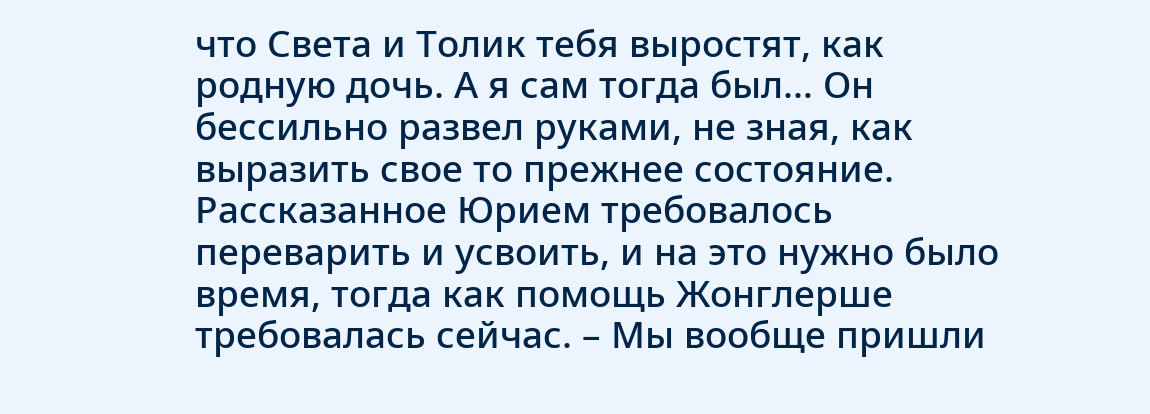что Света и Толик тебя выростят, как родную дочь. А я сам тогда был… Он бессильно развел руками, не зная, как выразить свое то прежнее состояние. Рассказанное Юрием требовалось переварить и усвоить, и на это нужно было время, тогда как помощь Жонглерше требовалась сейчас. – Мы вообще пришли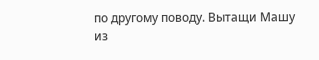по другому поводу. Вытащи Машу из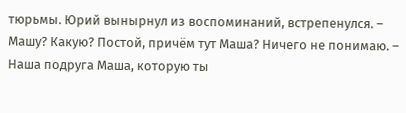тюрьмы. Юрий вынырнул из воспоминаний, встрепенулся. – Машу? Какую? Постой, причём тут Маша? Ничего не понимаю. – Наша подруга Маша, которую ты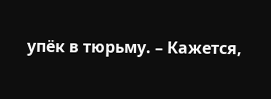упёк в тюрьму. – Кажется,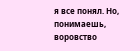я все понял. Но, понимаешь, воровство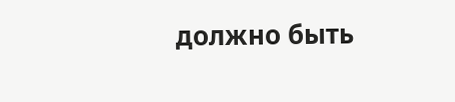должно быть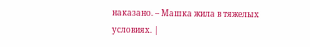наказано. – Машка жила в тяжелых условиях. |